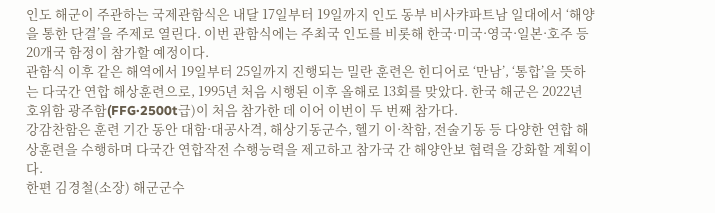인도 해군이 주관하는 국제관함식은 내달 17일부터 19일까지 인도 동부 비사캬파트남 일대에서 ‘해양을 통한 단결’을 주제로 열린다. 이번 관함식에는 주최국 인도를 비롯해 한국·미국·영국·일본·호주 등 20개국 함정이 참가할 예정이다.
관함식 이후 같은 해역에서 19일부터 25일까지 진행되는 밀란 훈련은 힌디어로 ‘만남’, ‘통합’을 뜻하는 다국간 연합 해상훈련으로, 1995년 처음 시행된 이후 올해로 13회를 맞았다. 한국 해군은 2022년 호위함 광주함(FFG·2500t급)이 처음 참가한 데 이어 이번이 두 번째 참가다.
강감찬함은 훈련 기간 동안 대함·대공사격, 해상기동군수, 헬기 이·착함, 전술기동 등 다양한 연합 해상훈련을 수행하며 다국간 연합작전 수행능력을 제고하고 참가국 간 해양안보 협력을 강화할 계획이다.
한편 김경철(소장) 해군군수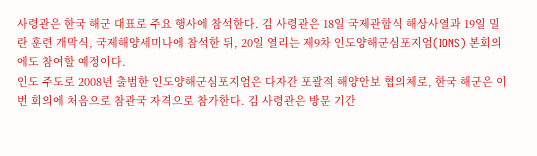사령관은 한국 해군 대표로 주요 행사에 참석한다. 김 사령관은 18일 국제관함식 해상사열과 19일 밀란 훈련 개막식, 국제해양세미나에 참석한 뒤, 20일 열리는 제9차 인도양해군심포지엄(IONS) 본회의에도 참여할 예정이다.
인도 주도로 2008년 출범한 인도양해군심포지엄은 다자간 포괄적 해양안보 협의체로, 한국 해군은 이번 회의에 처음으로 참관국 자격으로 참가한다. 김 사령관은 방문 기간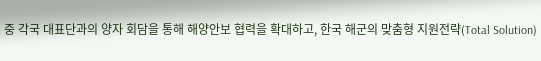중 각국 대표단과의 양자 회담을 통해 해양안보 협력을 확대하고, 한국 해군의 맞춤형 지원전략(Total Solution)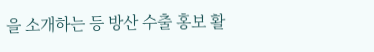을 소개하는 등 방산 수출 홍보 활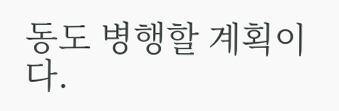동도 병행할 계획이다.